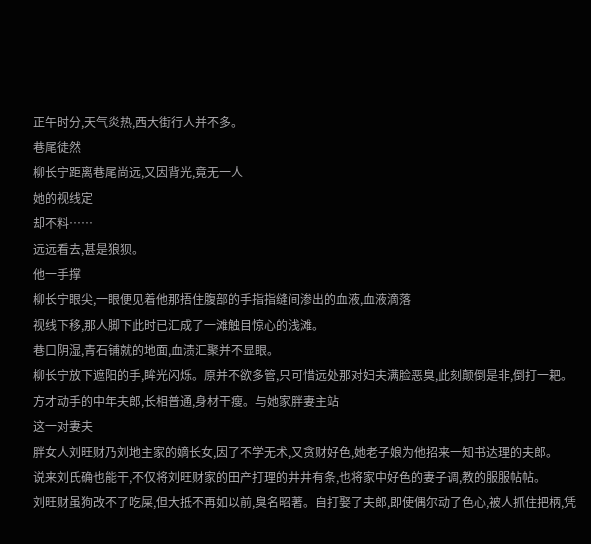正午时分,天气炎热,西大街行人并不多。
巷尾徒然
柳长宁距离巷尾尚远,又因背光,竟无一人
她的视线定
却不料……
远远看去,甚是狼狈。
他一手撑
柳长宁眼尖,一眼便见着他那捂住腹部的手指指缝间渗出的血液,血液滴落
视线下移,那人脚下此时已汇成了一滩触目惊心的浅滩。
巷口阴湿,青石铺就的地面,血渍汇聚并不显眼。
柳长宁放下遮阳的手,眸光闪烁。原并不欲多管,只可惜远处那对妇夫满脸恶臭,此刻颠倒是非,倒打一耙。
方才动手的中年夫郎,长相普通,身材干瘦。与她家胖妻主站
这一对妻夫
胖女人刘旺财乃刘地主家的嫡长女,因了不学无术,又贪财好色,她老子娘为他招来一知书达理的夫郎。
说来刘氏确也能干,不仅将刘旺财家的田产打理的井井有条,也将家中好色的妻子调,教的服服帖帖。
刘旺财虽狗改不了吃屎,但大抵不再如以前,臭名昭著。自打娶了夫郎,即使偶尔动了色心,被人抓住把柄,凭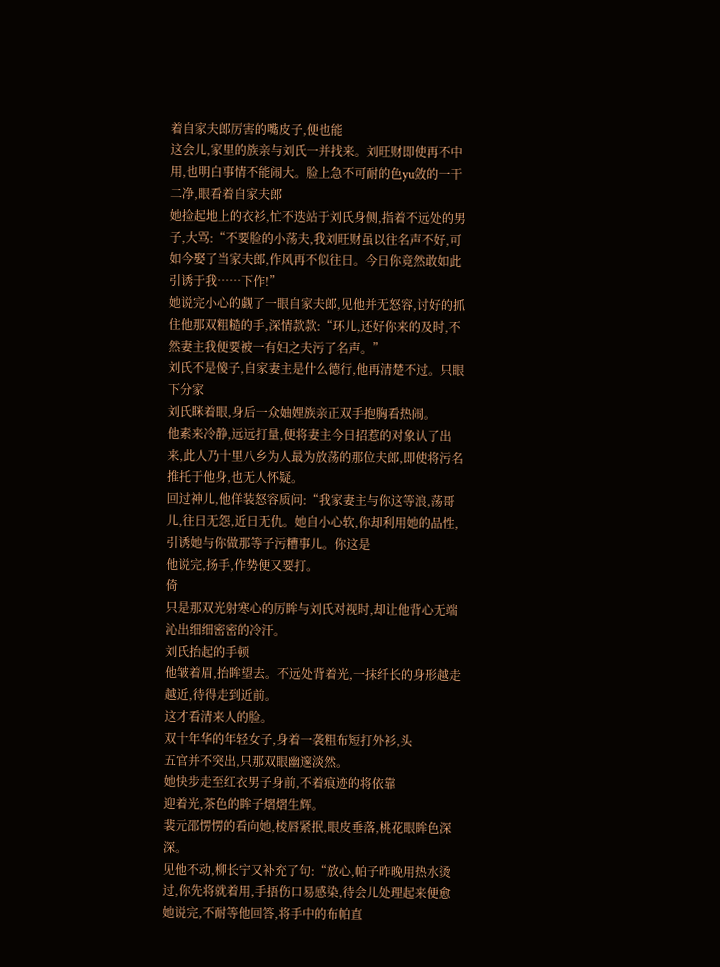着自家夫郎厉害的嘴皮子,便也能
这会儿,家里的族亲与刘氏一并找来。刘旺财即使再不中用,也明白事情不能闹大。脸上急不可耐的色yu敛的一干二净,眼看着自家夫郎
她捡起地上的衣衫,忙不迭站于刘氏身侧,指着不远处的男子,大骂:“不要脸的小荡夫,我刘旺财虽以往名声不好,可如今娶了当家夫郎,作风再不似往日。今日你竟然敢如此引诱于我……下作!”
她说完小心的觑了一眼自家夫郎,见他并无怒容,讨好的抓住他那双粗糙的手,深情款款:“环儿,还好你来的及时,不然妻主我便要被一有妇之夫污了名声。”
刘氏不是傻子,自家妻主是什么德行,他再清楚不过。只眼下分家
刘氏眯着眼,身后一众妯娌族亲正双手抱胸看热闹。
他素来冷静,远远打量,便将妻主今日招惹的对象认了出来,此人乃十里八乡为人最为放荡的那位夫郎,即使将污名推托于他身,也无人怀疑。
回过神儿,他佯装怒容质问:“我家妻主与你这等浪,荡哥儿,往日无怨,近日无仇。她自小心软,你却利用她的品性,引诱她与你做那等子污糟事儿。你这是
他说完,扬手,作势便又要打。
倚
只是那双光射寒心的厉眸与刘氏对视时,却让他背心无端沁出细细密密的冷汗。
刘氏抬起的手顿
他皱着眉,抬眸望去。不远处背着光,一抹纤长的身形越走越近,待得走到近前。
这才看清来人的脸。
双十年华的年轻女子,身着一袭粗布短打外衫,头
五官并不突出,只那双眼幽邃淡然。
她快步走至红衣男子身前,不着痕迹的将依靠
迎着光,茶色的眸子熠熠生辉。
裴元邵愣愣的看向她,棱唇紧抿,眼皮垂落,桃花眼眸色深深。
见他不动,柳长宁又补充了句:“放心,帕子昨晚用热水烫过,你先将就着用,手捂伤口易感染,待会儿处理起来便愈
她说完,不耐等他回答,将手中的布帕直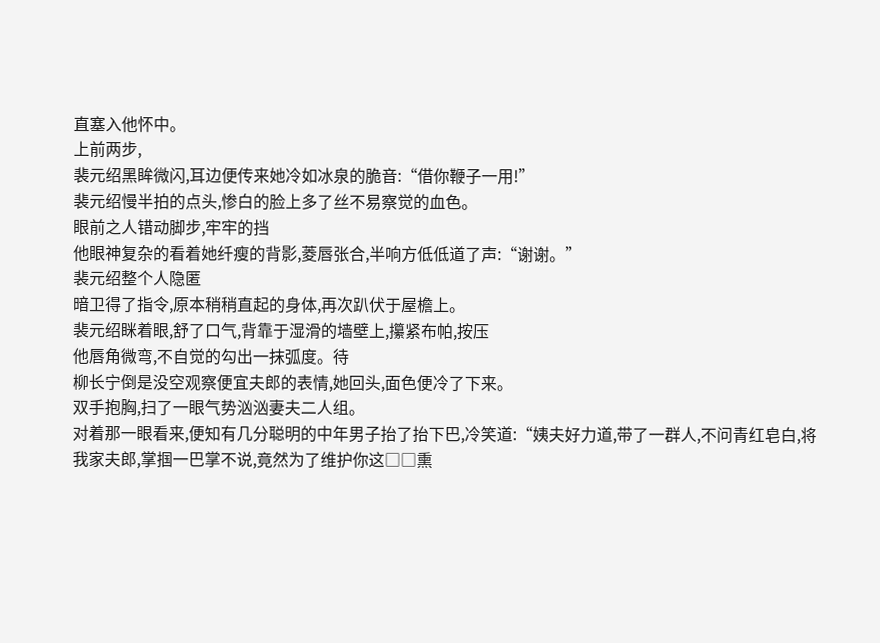直塞入他怀中。
上前两步,
裴元绍黑眸微闪,耳边便传来她冷如冰泉的脆音:“借你鞭子一用!”
裴元绍慢半拍的点头,惨白的脸上多了丝不易察觉的血色。
眼前之人错动脚步,牢牢的挡
他眼神复杂的看着她纤瘦的背影,菱唇张合,半响方低低道了声:“谢谢。”
裴元绍整个人隐匿
暗卫得了指令,原本稍稍直起的身体,再次趴伏于屋檐上。
裴元绍眯着眼,舒了口气,背靠于湿滑的墙壁上,攥紧布帕,按压
他唇角微弯,不自觉的勾出一抹弧度。待
柳长宁倒是没空观察便宜夫郎的表情,她回头,面色便冷了下来。
双手抱胸,扫了一眼气势汹汹妻夫二人组。
对着那一眼看来,便知有几分聪明的中年男子抬了抬下巴,冷笑道:“姨夫好力道,带了一群人,不问青红皂白,将我家夫郎,掌掴一巴掌不说,竟然为了维护你这□□熏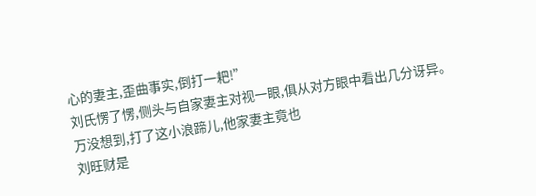心的妻主,歪曲事实,倒打一耙!”
刘氏愣了愣,侧头与自家妻主对视一眼,俱从对方眼中看出几分讶异。
万没想到,打了这小浪蹄儿,他家妻主竟也
刘旺财是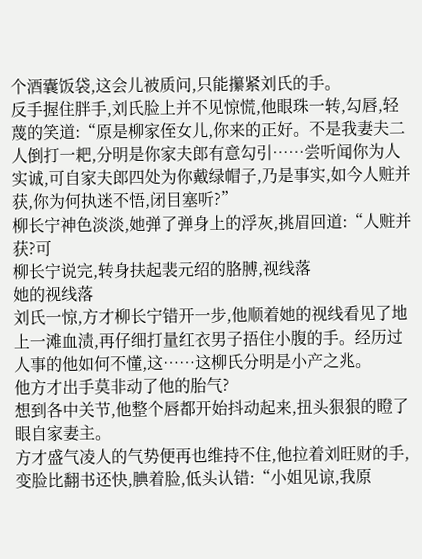个酒囊饭袋,这会儿被质问,只能攥紧刘氏的手。
反手握住胖手,刘氏脸上并不见惊慌,他眼珠一转,勾唇,轻蔑的笑道:“原是柳家侄女儿,你来的正好。不是我妻夫二人倒打一耙,分明是你家夫郎有意勾引……尝听闻你为人实诚,可自家夫郎四处为你戴绿帽子,乃是事实,如今人赃并获,你为何执迷不悟,闭目塞听?”
柳长宁神色淡淡,她弹了弹身上的浮灰,挑眉回道:“人赃并获?可
柳长宁说完,转身扶起裴元绍的胳膊,视线落
她的视线落
刘氏一惊,方才柳长宁错开一步,他顺着她的视线看见了地上一滩血渍,再仔细打量红衣男子捂住小腹的手。经历过人事的他如何不懂,这……这柳氏分明是小产之兆。
他方才出手莫非动了他的胎气?
想到各中关节,他整个唇都开始抖动起来,扭头狠狠的瞪了眼自家妻主。
方才盛气凌人的气势便再也维持不住,他拉着刘旺财的手,变脸比翻书还快,腆着脸,低头认错:“小姐见谅,我原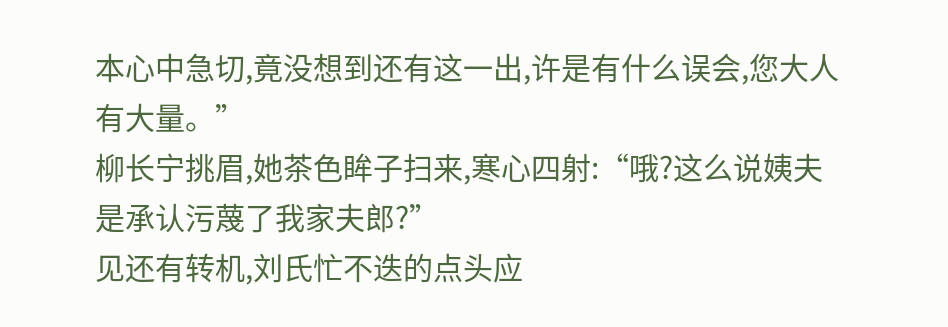本心中急切,竟没想到还有这一出,许是有什么误会,您大人有大量。”
柳长宁挑眉,她茶色眸子扫来,寒心四射:“哦?这么说姨夫是承认污蔑了我家夫郎?”
见还有转机,刘氏忙不迭的点头应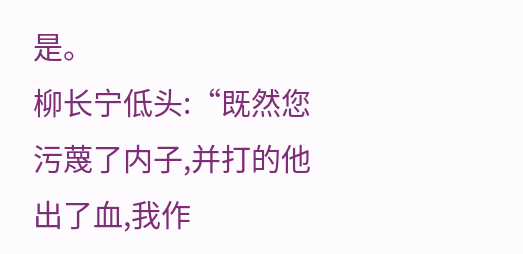是。
柳长宁低头:“既然您污蔑了内子,并打的他出了血,我作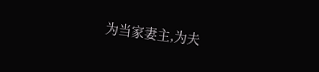为当家妻主,为夫